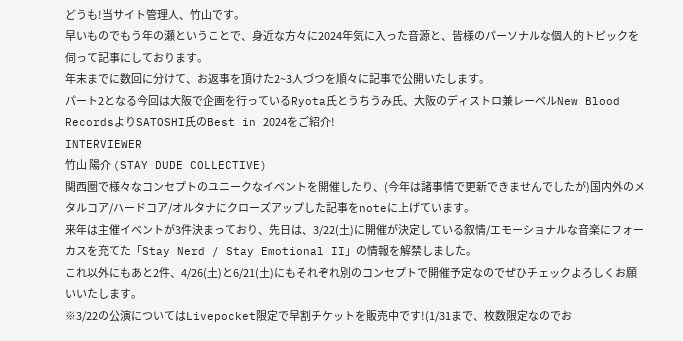どうも!当サイト管理人、竹山です。
早いものでもう年の瀬ということで、身近な方々に2024年気に入った音源と、皆様のパーソナルな個人的トピックを伺って記事にしております。
年末までに数回に分けて、お返事を頂けた2~3人づつを順々に記事で公開いたします。
パート2となる今回は大阪で企画を行っているRyota氏とうちうみ氏、大阪のディストロ兼レーベルNew Blood RecordsよりSATOSHI氏のBest in 2024をご紹介!
INTERVIEWER
竹山 陽介 (STAY DUDE COLLECTIVE)
関西圏で様々なコンセプトのユニークなイベントを開催したり、(今年は諸事情で更新できませんでしたが)国内外のメタルコア/ハードコア/オルタナにクローズアップした記事をnoteに上げています。
来年は主催イベントが3件決まっており、先日は、3/22(土)に開催が決定している叙情/エモーショナルな音楽にフォーカスを充てた「Stay Nerd / Stay Emotional II」の情報を解禁しました。
これ以外にもあと2件、4/26(土)と6/21(土)にもそれぞれ別のコンセプトで開催予定なのでぜひチェックよろしくお願いいたします。
※3/22の公演についてはLivepocket限定で早割チケットを販売中です!(1/31まで、枚数限定なのでお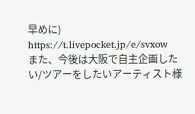早めに)
https://t.livepocket.jp/e/svxow
また、今後は大阪で自主企画したい/ツアーをしたいアーティスト様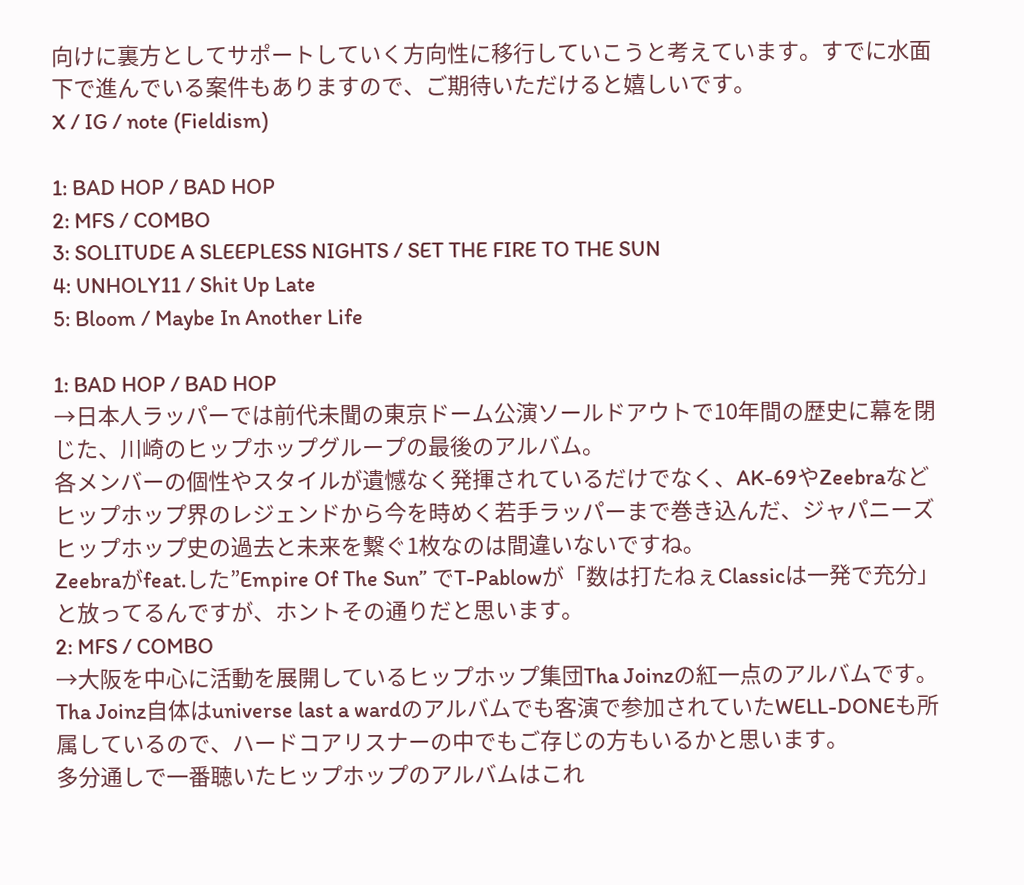向けに裏方としてサポートしていく方向性に移行していこうと考えています。すでに水面下で進んでいる案件もありますので、ご期待いただけると嬉しいです。
X / IG / note (Fieldism)

1: BAD HOP / BAD HOP
2: MFS / COMBO
3: SOLITUDE A SLEEPLESS NIGHTS / SET THE FIRE TO THE SUN
4: UNHOLY11 / Shit Up Late
5: Bloom / Maybe In Another Life

1: BAD HOP / BAD HOP
→日本人ラッパーでは前代未聞の東京ドーム公演ソールドアウトで10年間の歴史に幕を閉じた、川崎のヒップホップグループの最後のアルバム。
各メンバーの個性やスタイルが遺憾なく発揮されているだけでなく、AK-69やZeebraなどヒップホップ界のレジェンドから今を時めく若手ラッパーまで巻き込んだ、ジャパニーズヒップホップ史の過去と未来を繋ぐ1枚なのは間違いないですね。
Zeebraがfeat.した”Empire Of The Sun” でT-Pablowが「数は打たねぇClassicは一発で充分」と放ってるんですが、ホントその通りだと思います。
2: MFS / COMBO
→大阪を中心に活動を展開しているヒップホップ集団Tha Joinzの紅一点のアルバムです。
Tha Joinz自体はuniverse last a wardのアルバムでも客演で参加されていたWELL-DONEも所属しているので、ハードコアリスナーの中でもご存じの方もいるかと思います。
多分通しで一番聴いたヒップホップのアルバムはこれ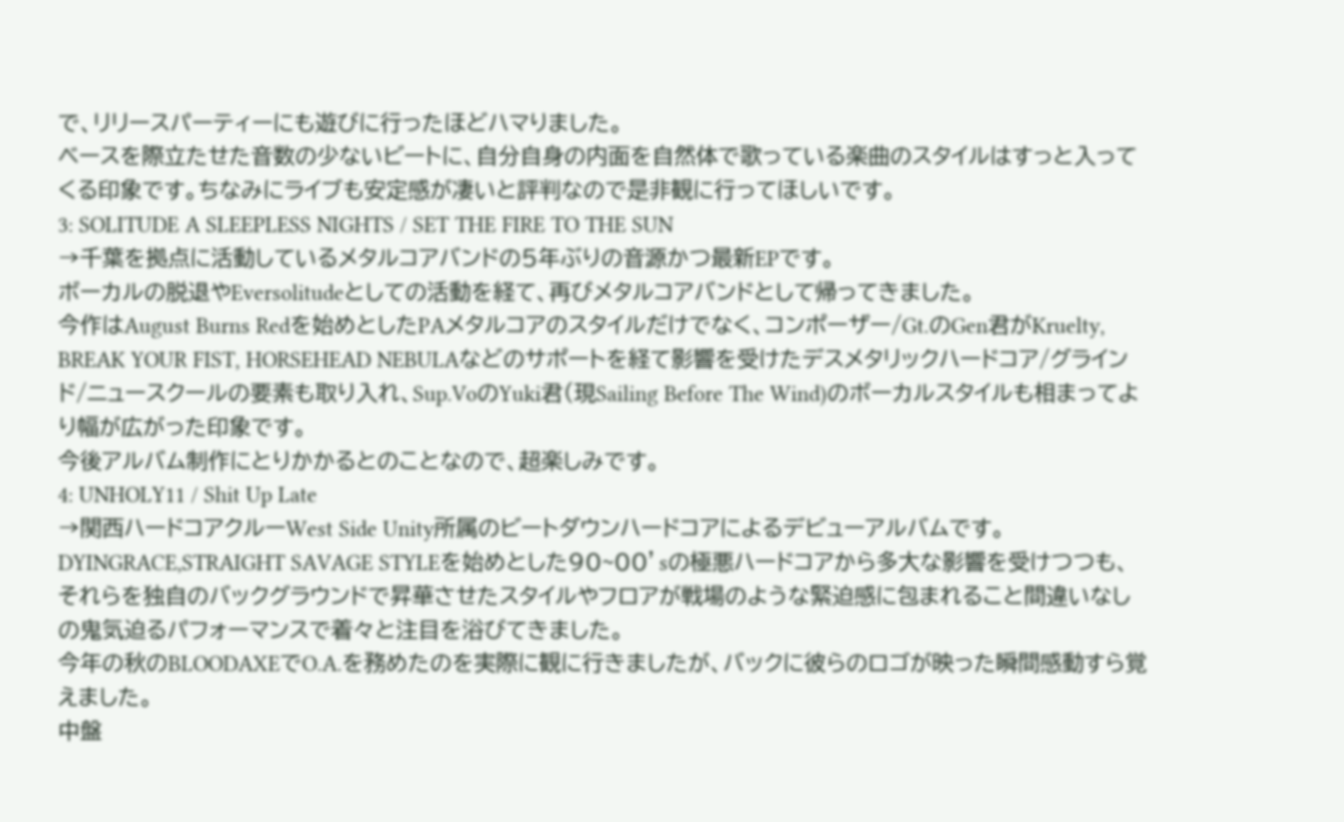で、リリースパーティーにも遊びに行ったほどハマりました。
ベースを際立たせた音数の少ないビートに、自分自身の内面を自然体で歌っている楽曲のスタイルはすっと入ってくる印象です。ちなみにライブも安定感が凄いと評判なので是非観に行ってほしいです。
3: SOLITUDE A SLEEPLESS NIGHTS / SET THE FIRE TO THE SUN
→千葉を拠点に活動しているメタルコアバンドの5年ぶりの音源かつ最新EPです。
ボーカルの脱退やEversolitudeとしての活動を経て、再びメタルコアバンドとして帰ってきました。
今作はAugust Burns Redを始めとしたPAメタルコアのスタイルだけでなく、コンポーザー/Gt.のGen君がKruelty, BREAK YOUR FIST, HORSEHEAD NEBULAなどのサポートを経て影響を受けたデスメタリックハードコア/グラインド/ニュースクールの要素も取り入れ、Sup.VoのYuki君(現Sailing Before The Wind)のボーカルスタイルも相まってより幅が広がった印象です。
今後アルバム制作にとりかかるとのことなので、超楽しみです。
4: UNHOLY11 / Shit Up Late
→関西ハードコアクルーWest Side Unity所属のビートダウンハードコアによるデビューアルバムです。
DYINGRACE,STRAIGHT SAVAGE STYLEを始めとした90~00’sの極悪ハードコアから多大な影響を受けつつも、それらを独自のバックグラウンドで昇華させたスタイルやフロアが戦場のような緊迫感に包まれること間違いなしの鬼気迫るパフォーマンスで着々と注目を浴びてきました。
今年の秋のBLOODAXEでO.A.を務めたのを実際に観に行きましたが、バックに彼らのロゴが映った瞬間感動すら覚えました。
中盤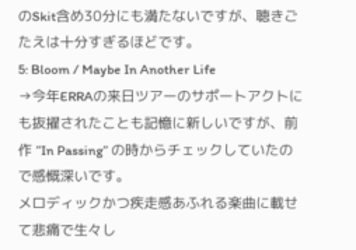のSkit含め30分にも満たないですが、聴きごたえは十分すぎるほどです。
5: Bloom / Maybe In Another Life
→今年ERRAの来日ツアーのサポートアクトにも抜擢されたことも記憶に新しいですが、前作 ”In Passing” の時からチェックしていたので感慨深いです。
メロディックかつ疾走感あふれる楽曲に載せて悲痛で生々し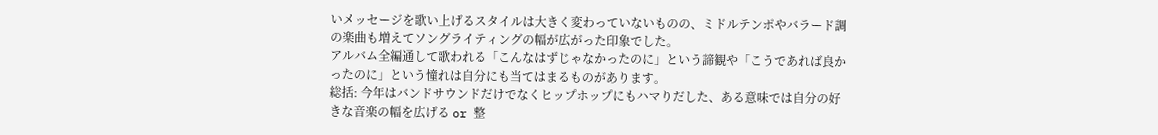いメッセージを歌い上げるスタイルは大きく変わっていないものの、ミドルテンポやバラード調の楽曲も増えてソングライティングの幅が広がった印象でした。
アルバム全編通して歌われる「こんなはずじゃなかったのに」という諦観や「こうであれば良かったのに」という憧れは自分にも当てはまるものがあります。
総括: 今年はバンドサウンドだけでなくヒップホップにもハマりだした、ある意味では自分の好きな音楽の幅を広げる or 整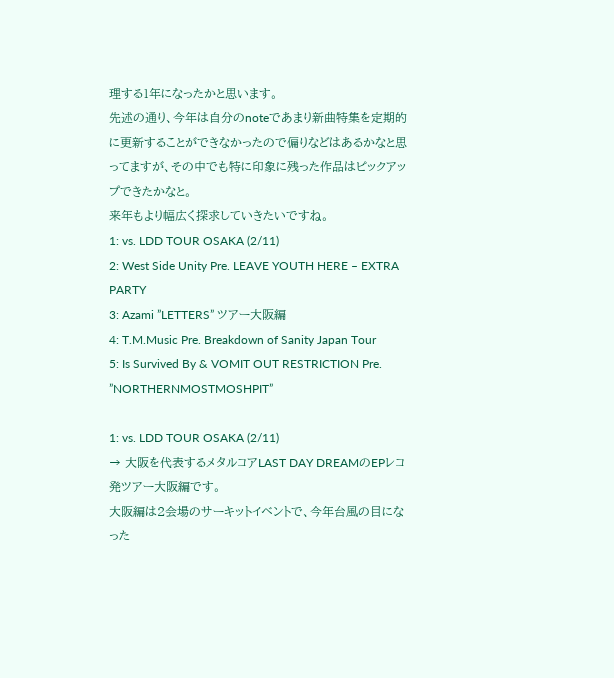理する1年になったかと思います。
先述の通り、今年は自分のnoteであまり新曲特集を定期的に更新することができなかったので偏りなどはあるかなと思ってますが、その中でも特に印象に残った作品はピックアップできたかなと。
来年もより幅広く探求していきたいですね。
1: vs. LDD TOUR OSAKA (2/11)
2: West Side Unity Pre. LEAVE YOUTH HERE – EXTRA PARTY
3: Azami ”LETTERS” ツアー大阪編
4: T.M.Music Pre. Breakdown of Sanity Japan Tour
5: Is Survived By & VOMIT OUT RESTRICTION Pre. ”NORTHERNMOSTMOSHPIT”

1: vs. LDD TOUR OSAKA (2/11)
→ 大阪を代表するメタルコアLAST DAY DREAMのEPレコ発ツアー大阪編です。
大阪編は2会場のサーキットイベントで、今年台風の目になった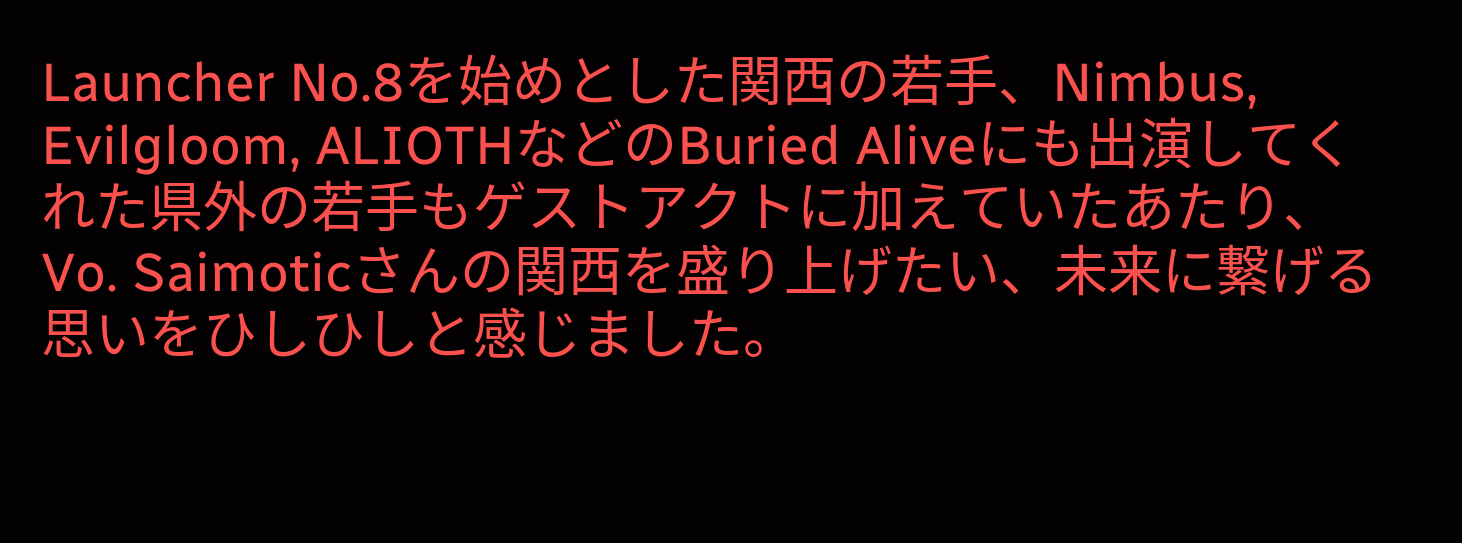Launcher No.8を始めとした関西の若手、Nimbus, Evilgloom, ALIOTHなどのBuried Aliveにも出演してくれた県外の若手もゲストアクトに加えていたあたり、Vo. Saimoticさんの関西を盛り上げたい、未来に繋げる思いをひしひしと感じました。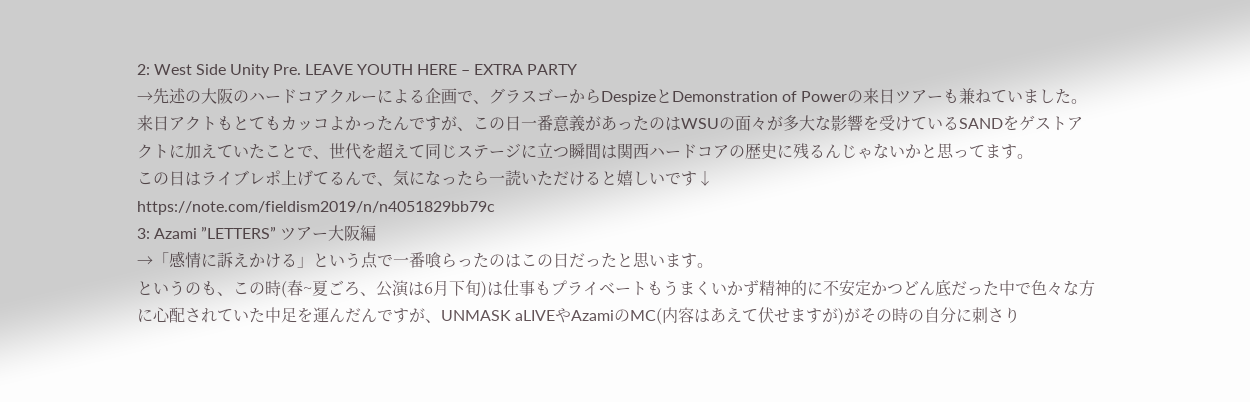2: West Side Unity Pre. LEAVE YOUTH HERE – EXTRA PARTY
→先述の大阪のハードコアクルーによる企画で、グラスゴーからDespizeとDemonstration of Powerの来日ツアーも兼ねていました。
来日アクトもとてもカッコよかったんですが、この日一番意義があったのはWSUの面々が多大な影響を受けているSANDをゲストアクトに加えていたことで、世代を超えて同じステージに立つ瞬間は関西ハードコアの歴史に残るんじゃないかと思ってます。
この日はライブレポ上げてるんで、気になったら一読いただけると嬉しいです↓
https://note.com/fieldism2019/n/n4051829bb79c
3: Azami ”LETTERS” ツアー大阪編
→「感情に訴えかける」という点で一番喰らったのはこの日だったと思います。
というのも、この時(春~夏ごろ、公演は6月下旬)は仕事もプライベートもうまくいかず精神的に不安定かつどん底だった中で色々な方に心配されていた中足を運んだんですが、UNMASK aLIVEやAzamiのMC(内容はあえて伏せますが)がその時の自分に刺さり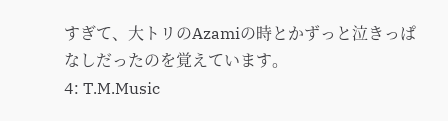すぎて、大トリのAzamiの時とかずっと泣きっぱなしだったのを覚えています。
4: T.M.Music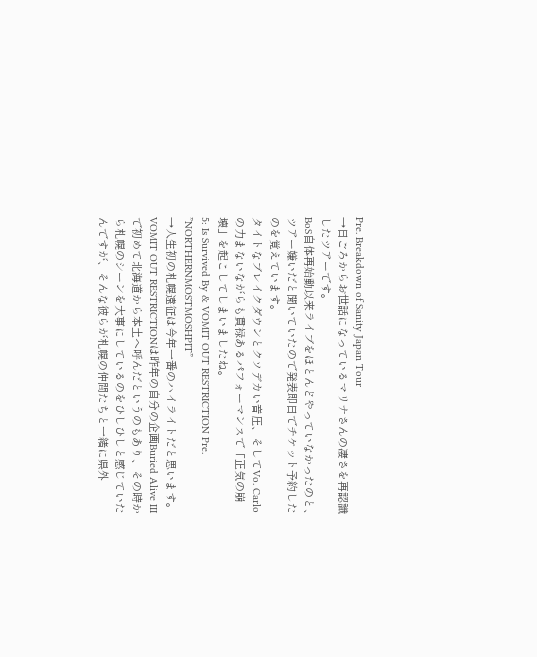Pre. Breakdown of Sanity Japan Tour
→日ごろからお世話になっているマリナさんの凄さを再認識したツアーです。
BoS自体再始動以来ライブをほとんどやっていなかったのと、ツアー嫌いだと聞いていたので発表即日でチケット予約したのを覚えています。
タイトなブレイクダウンとクソデカい音圧、そしてVo. Carloの力まないながらも貫禄あるパフォーマンスで「正気の崩壊」を起こしてしまいましたね。
5: Is Survived By & VOMIT OUT RESTRICTION Pre. ”NORTHERNMOSTMOSHPIT”
→人生初の札幌遠征は今年一番のハイライトだと思います。
VOMIT OUT RESTRICTIONは昨年の自分の企画Buried Alive IIIで初めて北海道から本土へ呼んだというのもあり、その時から札幌のシーンを大事にしているのをひしひしと感じていたんですが、そんな彼らが札幌の仲間たちと一緒に県外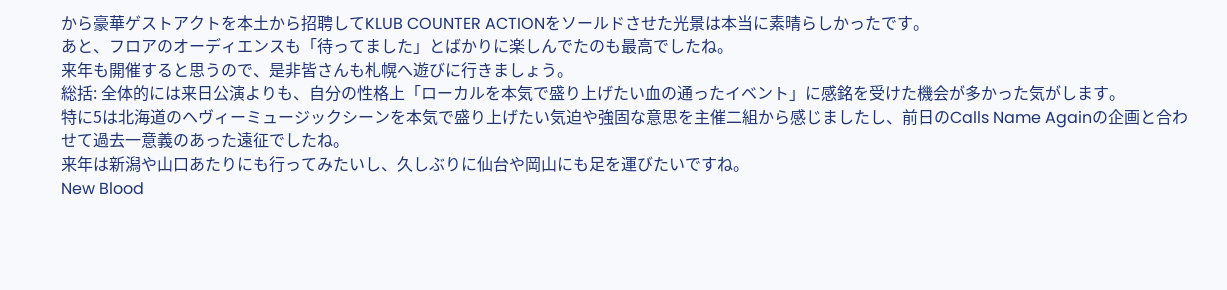から豪華ゲストアクトを本土から招聘してKLUB COUNTER ACTIONをソールドさせた光景は本当に素晴らしかったです。
あと、フロアのオーディエンスも「待ってました」とばかりに楽しんでたのも最高でしたね。
来年も開催すると思うので、是非皆さんも札幌へ遊びに行きましょう。
総括: 全体的には来日公演よりも、自分の性格上「ローカルを本気で盛り上げたい血の通ったイベント」に感銘を受けた機会が多かった気がします。
特に5は北海道のヘヴィーミュージックシーンを本気で盛り上げたい気迫や強固な意思を主催二組から感じましたし、前日のCalls Name Againの企画と合わせて過去一意義のあった遠征でしたね。
来年は新潟や山口あたりにも行ってみたいし、久しぶりに仙台や岡山にも足を運びたいですね。
New Blood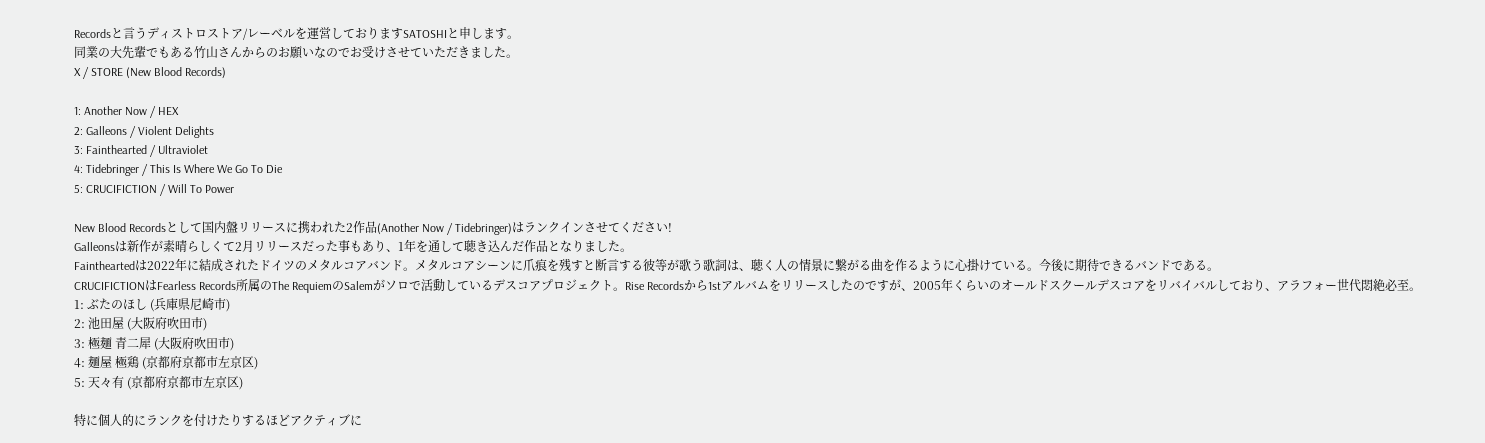Recordsと言うディストロストア/レーベルを運営しておりますSATOSHIと申します。
同業の大先輩でもある竹山さんからのお願いなのでお受けさせていただきました。
X / STORE (New Blood Records)

1: Another Now / HEX
2: Galleons / Violent Delights
3: Fainthearted / Ultraviolet
4: Tidebringer / This Is Where We Go To Die
5: CRUCIFICTION / Will To Power

New Blood Recordsとして国内盤リリースに携われた2作品(Another Now / Tidebringer)はランクインさせてください!
Galleonsは新作が素晴らしくて2月リリースだった事もあり、1年を通して聴き込んだ作品となりました。
Faintheartedは2022年に結成されたドイツのメタルコアバンド。メタルコアシーンに爪痕を残すと断言する彼等が歌う歌詞は、聴く人の情景に繋がる曲を作るように心掛けている。今後に期待できるバンドである。
CRUCIFICTIONはFearless Records所属のThe RequiemのSalemがソロで活動しているデスコアプロジェクト。Rise Recordsから1stアルバムをリリースしたのですが、2005年くらいのオールドスクールデスコアをリバイバルしており、アラフォー世代悶絶必至。
1: ぶたのほし (兵庫県尼崎市)
2: 池田屋 (大阪府吹田市)
3: 極麺 青二犀 (大阪府吹田市)
4: 麺屋 極鶏 (京都府京都市左京区)
5: 天々有 (京都府京都市左京区)

特に個人的にランクを付けたりするほどアクティブに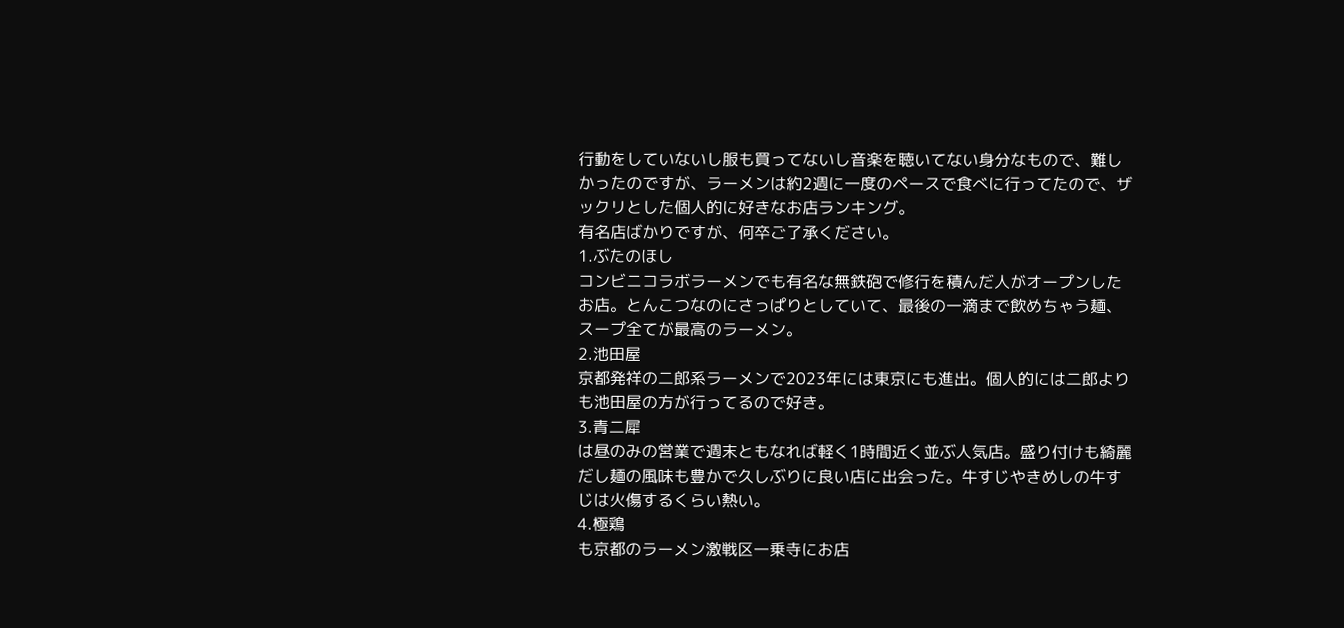行動をしていないし服も買ってないし音楽を聴いてない身分なもので、難しかったのですが、ラーメンは約2週に一度のペースで食べに行ってたので、ザックリとした個人的に好きなお店ランキング。
有名店ばかりですが、何卒ご了承ください。
1.ぶたのほし
コンビニコラボラーメンでも有名な無鉄砲で修行を積んだ人がオープンしたお店。とんこつなのにさっぱりとしていて、最後の一滴まで飲めちゃう麺、スープ全てが最高のラーメン。
2.池田屋
京都発祥の二郎系ラーメンで2023年には東京にも進出。個人的には二郎よりも池田屋の方が行ってるので好き。
3.青二犀
は昼のみの営業で週末ともなれば軽く1時間近く並ぶ人気店。盛り付けも綺麗だし麺の風味も豊かで久しぶりに良い店に出会った。牛すじやきめしの牛すじは火傷するくらい熱い。
4.極鶏
も京都のラーメン激戦区一乗寺にお店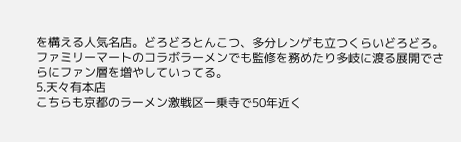を構える人気名店。どろどろとんこつ、多分レンゲも立つくらいどろどろ。ファミリーマートのコラボラーメンでも監修を務めたり多岐に渡る展開でさらにファン層を増やしていってる。
5.天々有本店
こちらも京都のラーメン激戦区一乗寺で50年近く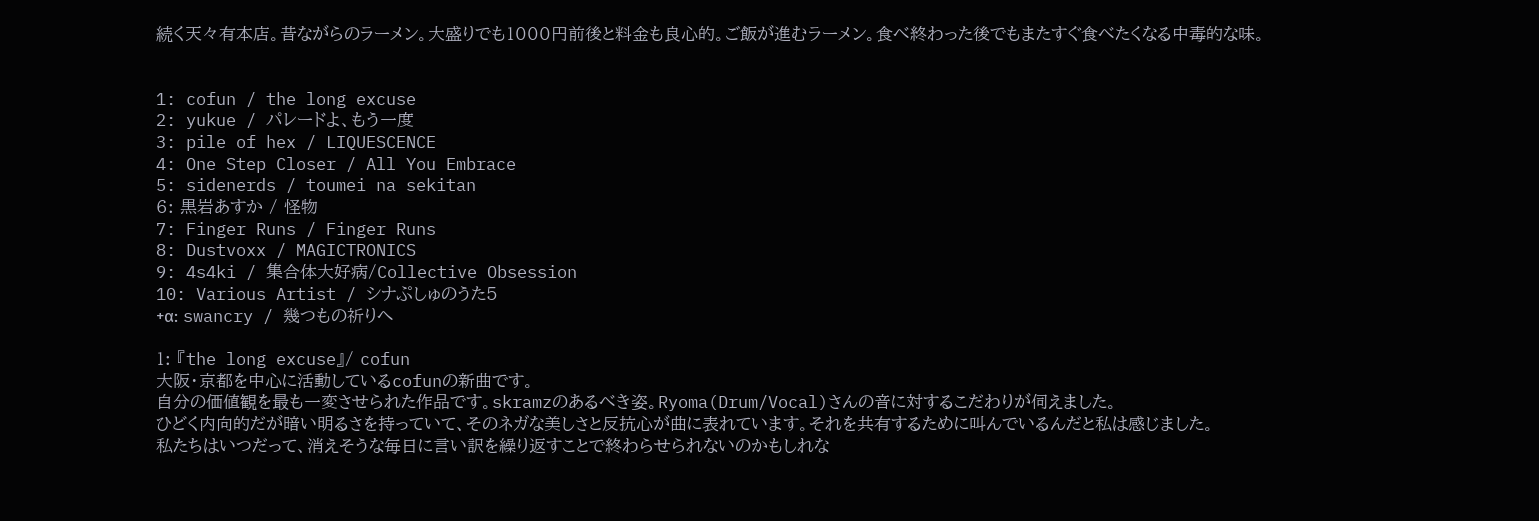続く天々有本店。昔ながらのラーメン。大盛りでも1000円前後と料金も良心的。ご飯が進むラーメン。食べ終わった後でもまたすぐ食べたくなる中毒的な味。


1: cofun / the long excuse
2: yukue / パレードよ、もう一度
3: pile of hex / LIQUESCENCE
4: One Step Closer / All You Embrace
5: sidenerds / toumei na sekitan
6: 黒岩あすか / 怪物
7: Finger Runs / Finger Runs
8: Dustvoxx / MAGICTRONICS
9: 4s4ki / 集合体大好病/Collective Obsession
10: Various Artist / シナぷしゅのうた5
+α: swancry / 幾つもの祈りへ

1: 『the long excuse』/ cofun
大阪・京都を中心に活動しているcofunの新曲です。
自分の価値観を最も一変させられた作品です。skramzのあるべき姿。Ryoma(Drum/Vocal)さんの音に対するこだわりが伺えました。
ひどく内向的だが暗い明るさを持っていて、そのネガな美しさと反抗心が曲に表れています。それを共有するために叫んでいるんだと私は感じました。
私たちはいつだって、消えそうな毎日に言い訳を繰り返すことで終わらせられないのかもしれな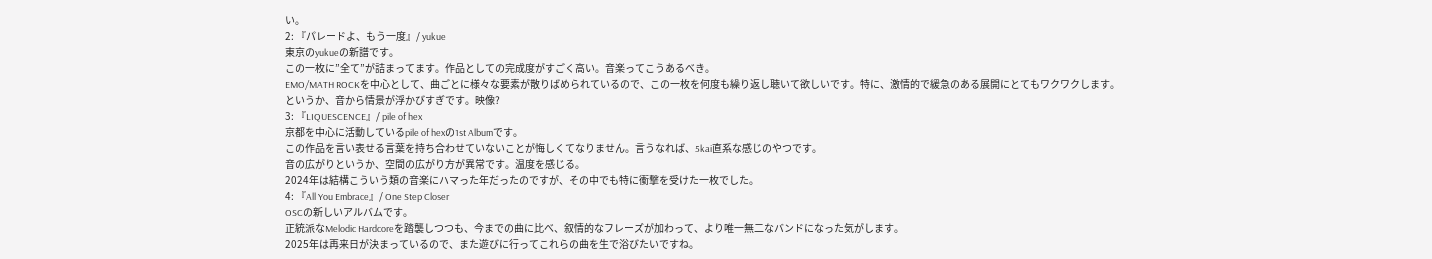い。
2: 『パレードよ、もう一度』/ yukue
東京のyukueの新譜です。
この一枚に”全て”が詰まってます。作品としての完成度がすごく高い。音楽ってこうあるべき。
EMO/MATH ROCKを中心として、曲ごとに様々な要素が散りばめられているので、この一枚を何度も繰り返し聴いて欲しいです。特に、激情的で緩急のある展開にとてもワクワクします。
というか、音から情景が浮かびすぎです。映像?
3: 『LIQUESCENCE』/ pile of hex
京都を中心に活動しているpile of hexの1st Albumです。
この作品を言い表せる言葉を持ち合わせていないことが悔しくてなりません。言うなれば、5kai直系な感じのやつです。
音の広がりというか、空間の広がり方が異常です。温度を感じる。
2024年は結構こういう類の音楽にハマった年だったのですが、その中でも特に衝撃を受けた一枚でした。
4: 『All You Embrace』/ One Step Closer
OSCの新しいアルバムです。
正統派なMelodic Hardcoreを踏襲しつつも、今までの曲に比べ、叙情的なフレーズが加わって、より唯一無二なバンドになった気がします。
2025年は再来日が決まっているので、また遊びに行ってこれらの曲を生で浴びたいですね。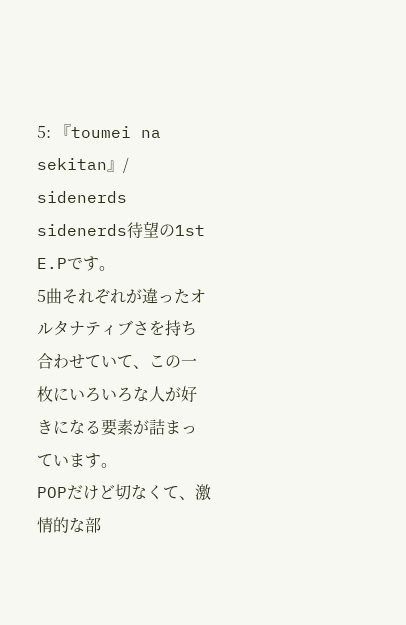5: 『toumei na sekitan』/ sidenerds
sidenerds待望の1st E.Pです。
5曲それぞれが違ったオルタナティブさを持ち合わせていて、この一枚にいろいろな人が好きになる要素が詰まっています。
POPだけど切なくて、激情的な部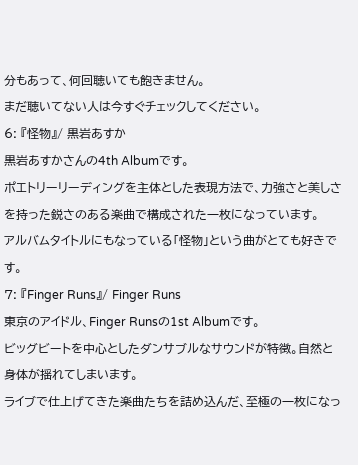分もあって、何回聴いても飽きません。
まだ聴いてない人は今すぐチェックしてください。
6: 『怪物』/ 黒岩あすか
黒岩あすかさんの4th Albumです。
ポエトリーリーディングを主体とした表現方法で、力強さと美しさを持った鋭さのある楽曲で構成された一枚になっています。
アルバムタイトルにもなっている「怪物」という曲がとても好きです。
7: 『Finger Runs』/ Finger Runs
東京のアイドル、Finger Runsの1st Albumです。
ビッグビートを中心としたダンサブルなサウンドが特徴。自然と身体が揺れてしまいます。
ライブで仕上げてきた楽曲たちを詰め込んだ、至極の一枚になっ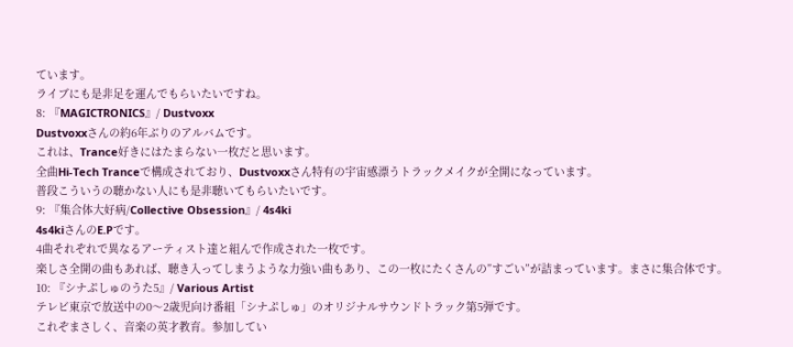ています。
ライブにも是非足を運んでもらいたいですね。
8: 『MAGICTRONICS』/ Dustvoxx
Dustvoxxさんの約6年ぶりのアルバムです。
これは、Trance好きにはたまらない一枚だと思います。
全曲Hi-Tech Tranceで構成されており、Dustvoxxさん特有の宇宙感漂うトラックメイクが全開になっています。
普段こういうの聴かない人にも是非聴いてもらいたいです。
9: 『集合体大好病/Collective Obsession』/ 4s4ki
4s4kiさんのE.Pです。
4曲それぞれで異なるアーティスト達と組んで作成された一枚です。
楽しさ全開の曲もあれば、聴き入ってしまうような力強い曲もあり、この一枚にたくさんの”すごい”が詰まっています。まさに集合体です。
10: 『シナぷしゅのうた5』/ Various Artist
テレビ東京で放送中の0〜2歳児向け番組「シナぷしゅ」のオリジナルサウンドトラック第5弾です。
これぞまさしく、音楽の英才教育。参加してい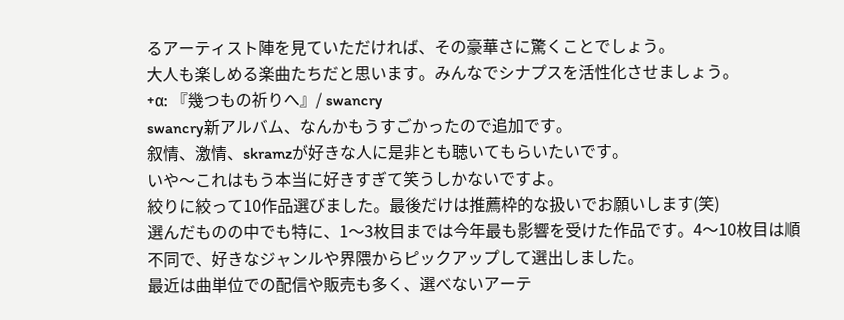るアーティスト陣を見ていただければ、その豪華さに驚くことでしょう。
大人も楽しめる楽曲たちだと思います。みんなでシナプスを活性化させましょう。
+α: 『幾つもの祈りへ』/ swancry
swancry新アルバム、なんかもうすごかったので追加です。
叙情、激情、skramzが好きな人に是非とも聴いてもらいたいです。
いや〜これはもう本当に好きすぎて笑うしかないですよ。
絞りに絞って10作品選びました。最後だけは推薦枠的な扱いでお願いします(笑)
選んだものの中でも特に、1〜3枚目までは今年最も影響を受けた作品です。4〜10枚目は順不同で、好きなジャンルや界隈からピックアップして選出しました。
最近は曲単位での配信や販売も多く、選べないアーテ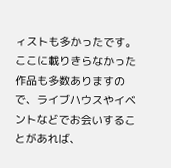ィストも多かったです。
ここに載りきらなかった作品も多数ありますので、ライブハウスやイベントなどでお会いすることがあれば、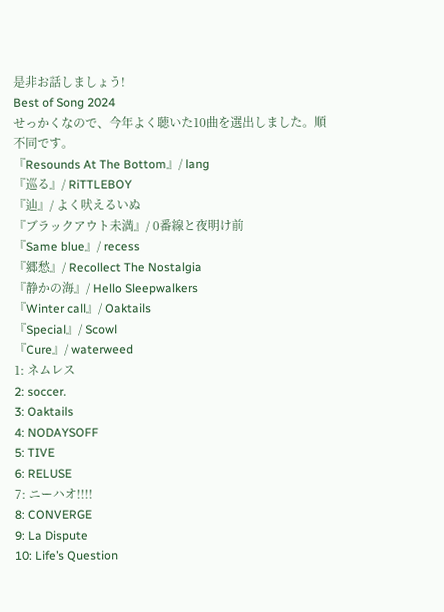是非お話しましょう!
Best of Song 2024
せっかくなので、今年よく聴いた10曲を選出しました。順不同です。
『Resounds At The Bottom』/ lang
『巡る』/ RiTTLEBOY
『辿』/ よく吠えるいぬ
『ブラックアウト未満』/ 0番線と夜明け前
『Same blue』/ recess
『郷愁』/ Recollect The Nostalgia
『静かの海』/ Hello Sleepwalkers
『Winter call』/ Oaktails
『Special』/ Scowl
『Cure』/ waterweed
1: ネムレス
2: soccer.
3: Oaktails
4: NODAYSOFF
5: TIVE
6: RELUSE
7: ニーハオ!!!!
8: CONVERGE
9: La Dispute
10: Life’s Question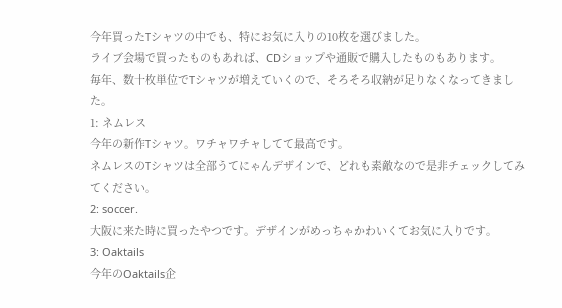今年買ったTシャツの中でも、特にお気に入りの10枚を選びました。
ライブ会場で買ったものもあれば、CDショップや通販で購入したものもあります。
毎年、数十枚単位でTシャツが増えていくので、そろそろ収納が足りなくなってきました。
1: ネムレス
今年の新作Tシャツ。ワチャワチャしてて最高です。
ネムレスのTシャツは全部うてにゃんデザインで、どれも素敵なので是非チェックしてみてください。
2: soccer.
大阪に来た時に買ったやつです。デザインがめっちゃかわいくてお気に入りです。
3: Oaktails
今年のOaktails企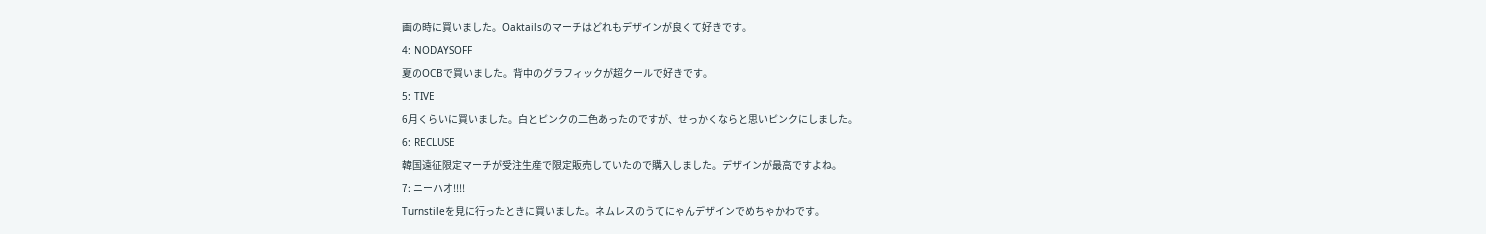画の時に買いました。Oaktailsのマーチはどれもデザインが良くて好きです。
4: NODAYSOFF
夏のOCBで買いました。背中のグラフィックが超クールで好きです。
5: TIVE
6月くらいに買いました。白とピンクの二色あったのですが、せっかくならと思いピンクにしました。
6: RECLUSE
韓国遠征限定マーチが受注生産で限定販売していたので購入しました。デザインが最高ですよね。
7: ニーハオ!!!!
Turnstileを見に行ったときに買いました。ネムレスのうてにゃんデザインでめちゃかわです。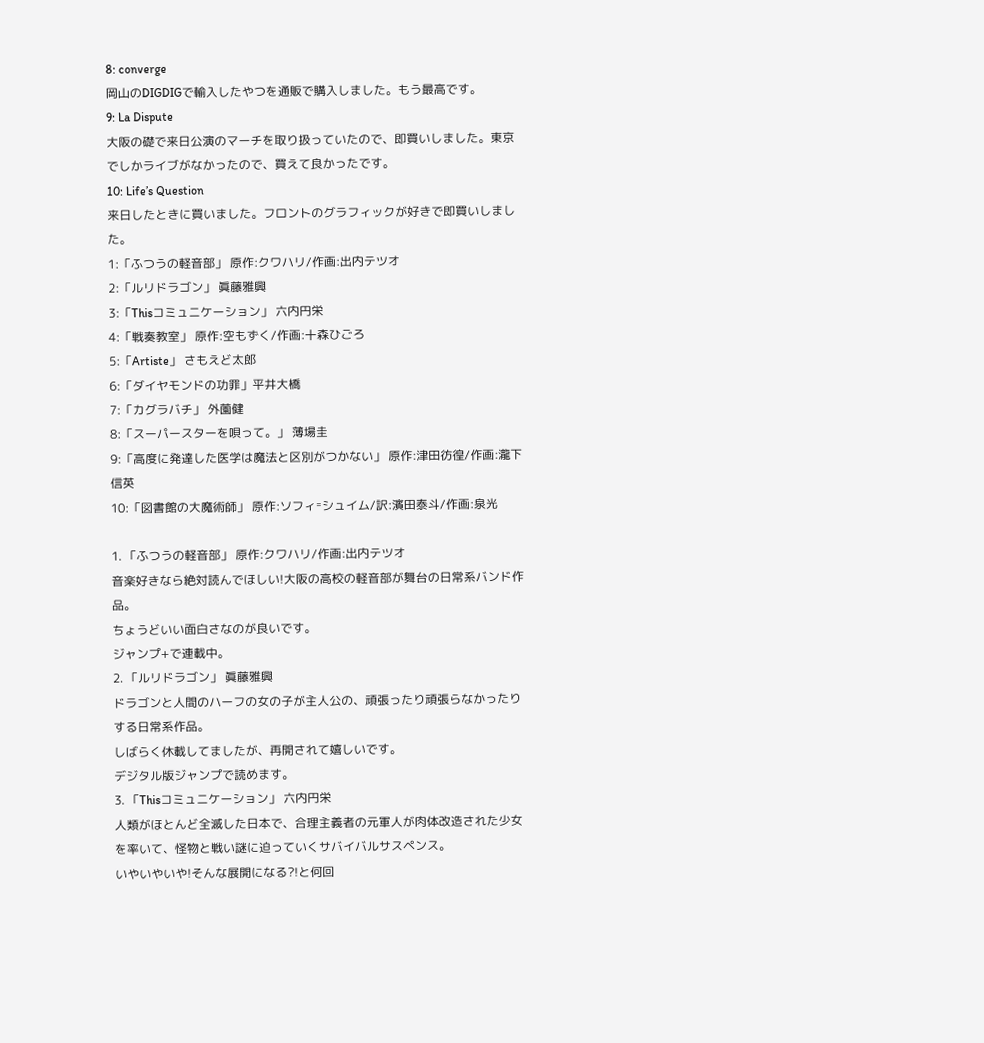8: converge
岡山のDIGDIGで輸入したやつを通販で購入しました。もう最高です。
9: La Dispute
大阪の礎で来日公演のマーチを取り扱っていたので、即買いしました。東京でしかライブがなかったので、買えて良かったです。
10: Life’s Question
来日したときに買いました。フロントのグラフィックが好きで即買いしました。
1:「ふつうの軽音部」 原作:クワハリ/作画:出内テツオ
2:「ルリドラゴン」 眞藤雅興
3:「Thisコミュニケーション」 六内円栄
4:「戦奏教室」 原作:空もずく/作画:十森ひごろ
5:「Artiste」 さもえど太郎
6:「ダイヤモンドの功罪」平井大橋
7:「カグラバチ」 外薗健
8:「スーパースターを唄って。」 薄場圭
9:「高度に発達した医学は魔法と区別がつかない」 原作:津田彷徨/作画:瀧下信英
10:「図書館の大魔術師」 原作:ソフィ⁼シュイム/訳:濱田泰斗/作画:泉光

1. 「ふつうの軽音部」 原作:クワハリ/作画:出内テツオ
音楽好きなら絶対読んでほしい!大阪の高校の軽音部が舞台の日常系バンド作品。
ちょうどいい面白さなのが良いです。
ジャンプ+で連載中。
2. 「ルリドラゴン」 眞藤雅興
ドラゴンと人間のハーフの女の子が主人公の、頑張ったり頑張らなかったりする日常系作品。
しばらく休載してましたが、再開されて嬉しいです。
デジタル版ジャンプで読めます。
3. 「Thisコミュニケーション」 六内円栄
人類がほとんど全滅した日本で、合理主義者の元軍人が肉体改造された少女を率いて、怪物と戦い謎に迫っていくサバイバルサスペンス。
いやいやいや!そんな展開になる?!と何回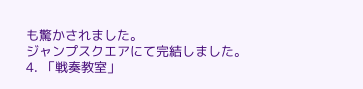も驚かされました。
ジャンプスクエアにて完結しました。
4. 「戦奏教室」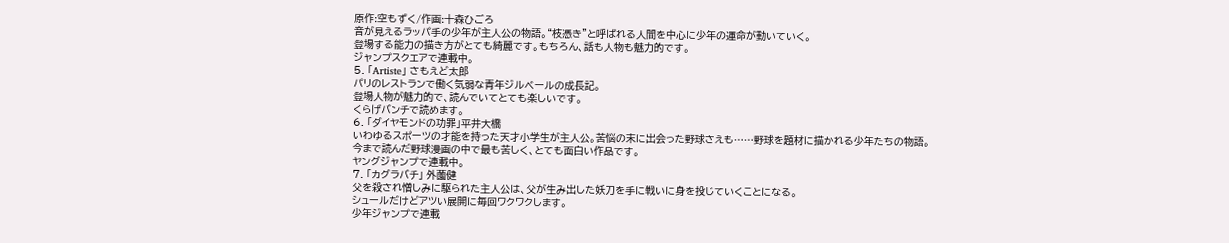原作:空もずく/作画:十森ひごろ
音が見えるラッパ手の少年が主人公の物語。“枝憑き”と呼ばれる人間を中心に少年の運命が動いていく。
登場する能力の描き方がとても綺麗です。もちろん、話も人物も魅力的です。
ジャンプスクエアで連載中。
5. 「Artiste」 さもえど太郎
パリのレストランで働く気弱な青年ジルベールの成長記。
登場人物が魅力的で、読んでいてとても楽しいです。
くらげバンチで読めます。
6. 「ダイヤモンドの功罪」平井大橋
いわゆるスポーツの才能を持った天才小学生が主人公。苦悩の末に出会った野球さえも……野球を題材に描かれる少年たちの物語。
今まで読んだ野球漫画の中で最も苦しく、とても面白い作品です。
ヤングジャンプで連載中。
7. 「カグラバチ」 外薗健
父を殺され憎しみに駆られた主人公は、父が生み出した妖刀を手に戦いに身を投じていくことになる。
シュールだけどアツい展開に毎回ワクワクします。
少年ジャンプで連載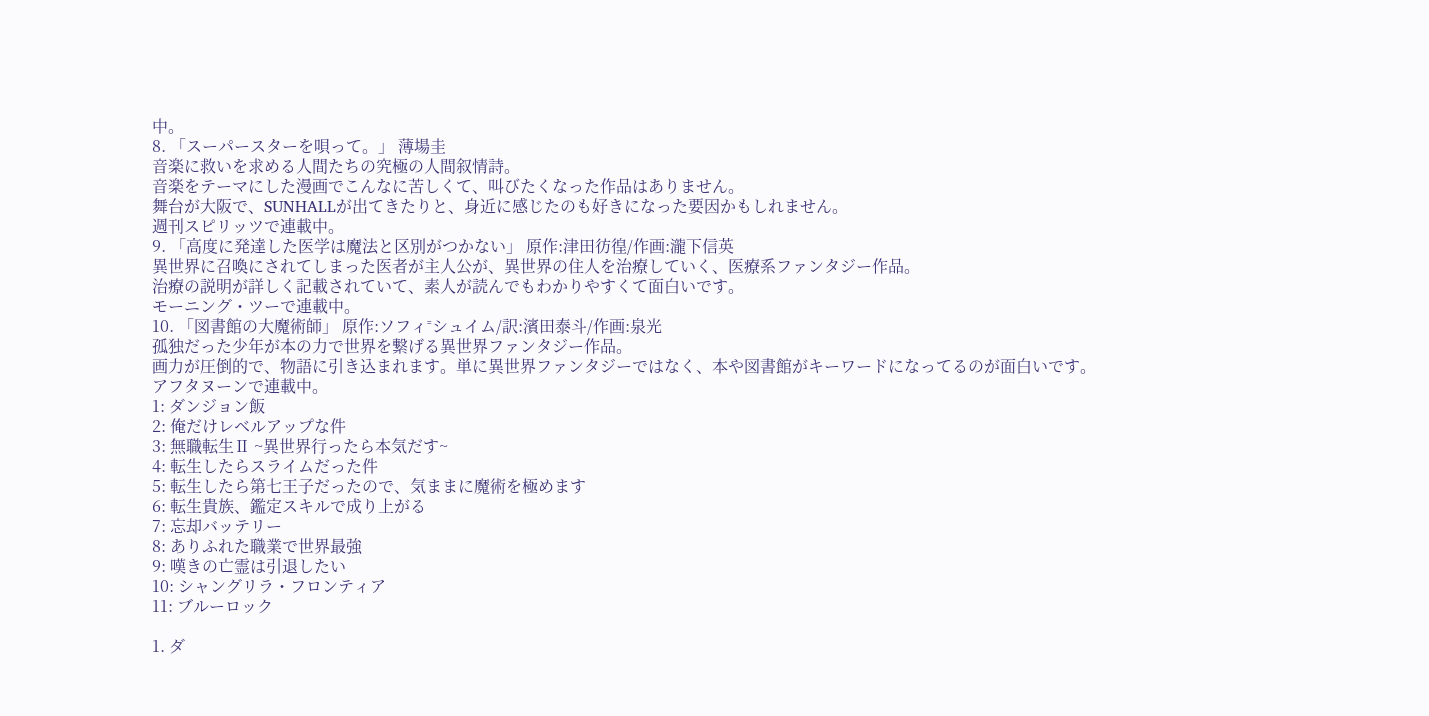中。
8. 「スーパースターを唄って。」 薄場圭
音楽に救いを求める人間たちの究極の人間叙情詩。
音楽をテーマにした漫画でこんなに苦しくて、叫びたくなった作品はありません。
舞台が大阪で、SUNHALLが出てきたりと、身近に感じたのも好きになった要因かもしれません。
週刊スピリッツで連載中。
9. 「高度に発達した医学は魔法と区別がつかない」 原作:津田彷徨/作画:瀧下信英
異世界に召喚にされてしまった医者が主人公が、異世界の住人を治療していく、医療系ファンタジー作品。
治療の説明が詳しく記載されていて、素人が読んでもわかりやすくて面白いです。
モーニング・ツーで連載中。
10. 「図書館の大魔術師」 原作:ソフィ⁼シュイム/訳:濱田泰斗/作画:泉光
孤独だった少年が本の力で世界を繋げる異世界ファンタジー作品。
画力が圧倒的で、物語に引き込まれます。単に異世界ファンタジーではなく、本や図書館がキーワードになってるのが面白いです。
アフタヌーンで連載中。
1: ダンジョン飯
2: 俺だけレベルアップな件
3: 無職転生Ⅱ ~異世界行ったら本気だす~
4: 転生したらスライムだった件
5: 転生したら第七王子だったので、気ままに魔術を極めます
6: 転生貴族、鑑定スキルで成り上がる
7: 忘却バッテリー
8: ありふれた職業で世界最強
9: 嘆きの亡霊は引退したい
10: シャングリラ・フロンティア
11: ブルーロック

1. ダ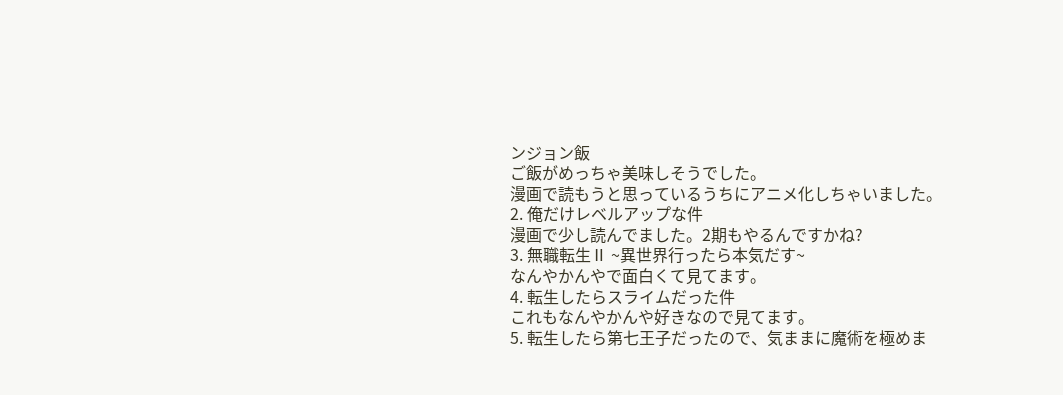ンジョン飯
ご飯がめっちゃ美味しそうでした。
漫画で読もうと思っているうちにアニメ化しちゃいました。
2. 俺だけレベルアップな件
漫画で少し読んでました。2期もやるんですかね?
3. 無職転生Ⅱ ~異世界行ったら本気だす~
なんやかんやで面白くて見てます。
4. 転生したらスライムだった件
これもなんやかんや好きなので見てます。
5. 転生したら第七王子だったので、気ままに魔術を極めま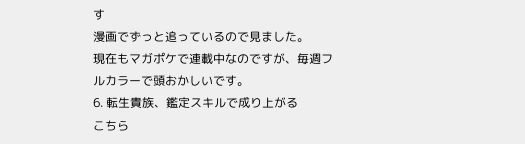す
漫画でずっと追っているので見ました。
現在もマガポケで連載中なのですが、毎週フルカラーで頭おかしいです。
6. 転生貴族、鑑定スキルで成り上がる
こちら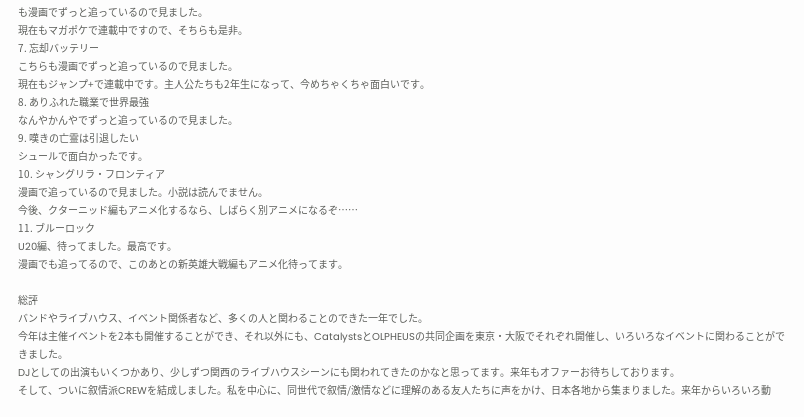も漫画でずっと追っているので見ました。
現在もマガポケで連載中ですので、そちらも是非。
7. 忘却バッテリー
こちらも漫画でずっと追っているので見ました。
現在もジャンプ+で連載中です。主人公たちも2年生になって、今めちゃくちゃ面白いです。
8. ありふれた職業で世界最強
なんやかんやでずっと追っているので見ました。
9. 嘆きの亡霊は引退したい
シュールで面白かったです。
10. シャングリラ・フロンティア
漫画で追っているので見ました。小説は読んでません。
今後、クターニッド編もアニメ化するなら、しばらく別アニメになるぞ……
11. ブルーロック
U20編、待ってました。最高です。
漫画でも追ってるので、このあとの新英雄大戦編もアニメ化待ってます。

総評
バンドやライブハウス、イベント関係者など、多くの人と関わることのできた一年でした。
今年は主催イベントを2本も開催することができ、それ以外にも、CatalystsとOLPHEUSの共同企画を東京・大阪でそれぞれ開催し、いろいろなイベントに関わることができました。
DJとしての出演もいくつかあり、少しずつ関西のライブハウスシーンにも関われてきたのかなと思ってます。来年もオファーお待ちしております。
そして、ついに叙情派CREWを結成しました。私を中心に、同世代で叙情/激情などに理解のある友人たちに声をかけ、日本各地から集まりました。来年からいろいろ動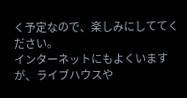く予定なので、楽しみにしててください。
インターネットにもよくいますが、ライブハウスや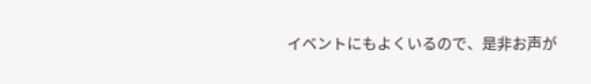イベントにもよくいるので、是非お声が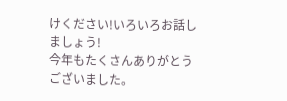けください!いろいろお話しましょう!
今年もたくさんありがとうございました。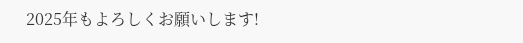2025年もよろしくお願いします!